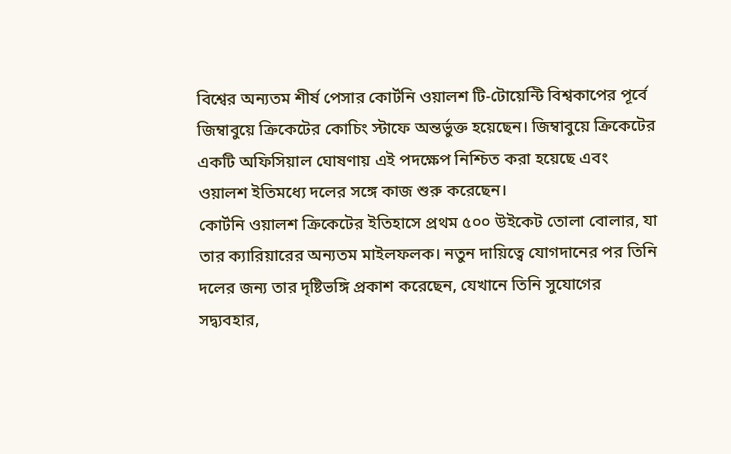বিশ্বের অন্যতম শীর্ষ পেসার কোর্টনি ওয়ালশ টি-টোয়েন্টি বিশ্বকাপের পূর্বে জিম্বাবুয়ে ক্রিকেটের কোচিং স্টাফে অন্তর্ভুক্ত হয়েছেন। জিম্বাবুয়ে ক্রিকেটের একটি অফিসিয়াল ঘোষণায় এই পদক্ষেপ নিশ্চিত করা হয়েছে এবং ওয়ালশ ইতিমধ্যে দলের সঙ্গে কাজ শুরু করেছেন।
কোর্টনি ওয়ালশ ক্রিকেটের ইতিহাসে প্রথম ৫০০ উইকেট তোলা বোলার, যা তার ক্যারিয়ারের অন্যতম মাইলফলক। নতুন দায়িত্বে যোগদানের পর তিনি দলের জন্য তার দৃষ্টিভঙ্গি প্রকাশ করেছেন, যেখানে তিনি সুযোগের সদ্ব্যবহার,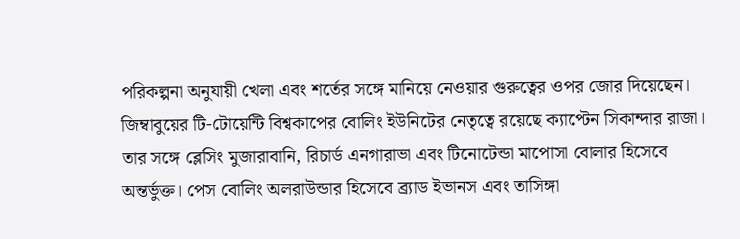পরিকল্পনা অনুযায়ী খেলা এবং শর্তের সঙ্গে মানিয়ে নেওয়ার গুরুত্বের ওপর জোর দিয়েছেন।
জিম্বাবুয়ের টি-টোয়েন্টি বিশ্বকাপের বোলিং ইউনিটের নেতৃত্বে রয়েছে ক্যাপ্টেন সিকান্দার রাজা। তার সঙ্গে ব্লেসিং মুজারাবানি, রিচার্ড এনগারাভা এবং টিনোটেন্ডা মাপোসা বোলার হিসেবে অন্তর্ভুক্ত। পেস বোলিং অলরাউন্ডার হিসেবে ব্র্যাড ইভানস এবং তাসিঙ্গা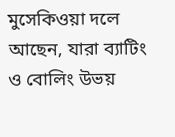মুসেকিওয়া দলে আছেন, যারা ব্যাটিং ও বোলিং উভয়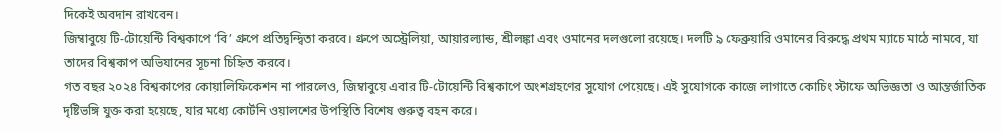দিকেই অবদান রাখবেন।
জিম্বাবুয়ে টি-টোয়েন্টি বিশ্বকাপে ‘বি’ গ্রুপে প্রতিদ্বন্দ্বিতা করবে। গ্রুপে অস্ট্রেলিয়া, আয়ারল্যান্ড, শ্রীলঙ্কা এবং ওমানের দলগুলো রয়েছে। দলটি ৯ ফেব্রুয়ারি ওমানের বিরুদ্ধে প্রথম ম্যাচে মাঠে নামবে, যা তাদের বিশ্বকাপ অভিযানের সূচনা চিহ্নিত করবে।
গত বছর ২০২৪ বিশ্বকাপের কোয়ালিফিকেশন না পারলেও, জিম্বাবুয়ে এবার টি-টোয়েন্টি বিশ্বকাপে অংশগ্রহণের সুযোগ পেয়েছে। এই সুযোগকে কাজে লাগাতে কোচিং স্টাফে অভিজ্ঞতা ও আন্তর্জাতিক দৃষ্টিভঙ্গি যুক্ত করা হয়েছে, যার মধ্যে কোর্টনি ওয়ালশের উপস্থিতি বিশেষ গুরুত্ব বহন করে।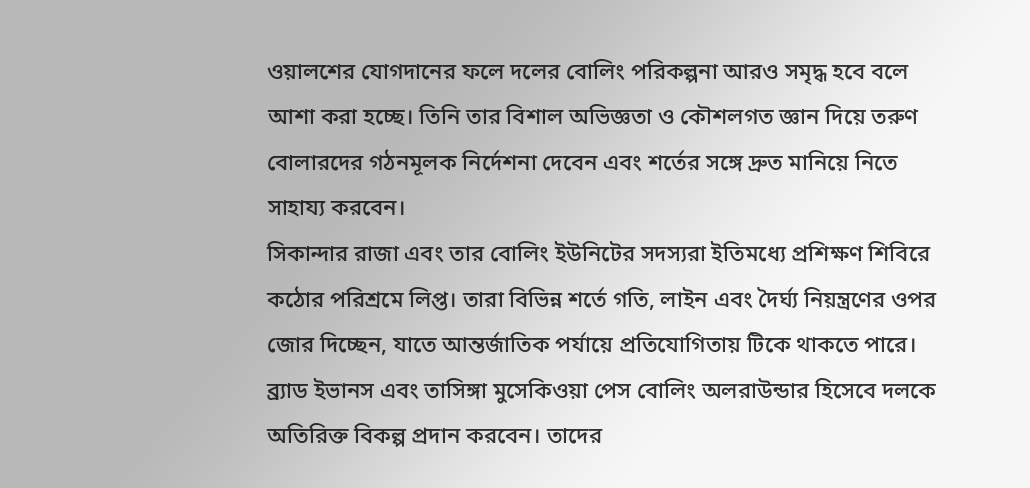ওয়ালশের যোগদানের ফলে দলের বোলিং পরিকল্পনা আরও সমৃদ্ধ হবে বলে আশা করা হচ্ছে। তিনি তার বিশাল অভিজ্ঞতা ও কৌশলগত জ্ঞান দিয়ে তরুণ বোলারদের গঠনমূলক নির্দেশনা দেবেন এবং শর্তের সঙ্গে দ্রুত মানিয়ে নিতে সাহায্য করবেন।
সিকান্দার রাজা এবং তার বোলিং ইউনিটের সদস্যরা ইতিমধ্যে প্রশিক্ষণ শিবিরে কঠোর পরিশ্রমে লিপ্ত। তারা বিভিন্ন শর্তে গতি, লাইন এবং দৈর্ঘ্য নিয়ন্ত্রণের ওপর জোর দিচ্ছেন, যাতে আন্তর্জাতিক পর্যায়ে প্রতিযোগিতায় টিকে থাকতে পারে।
ব্র্যাড ইভানস এবং তাসিঙ্গা মুসেকিওয়া পেস বোলিং অলরাউন্ডার হিসেবে দলকে অতিরিক্ত বিকল্প প্রদান করবেন। তাদের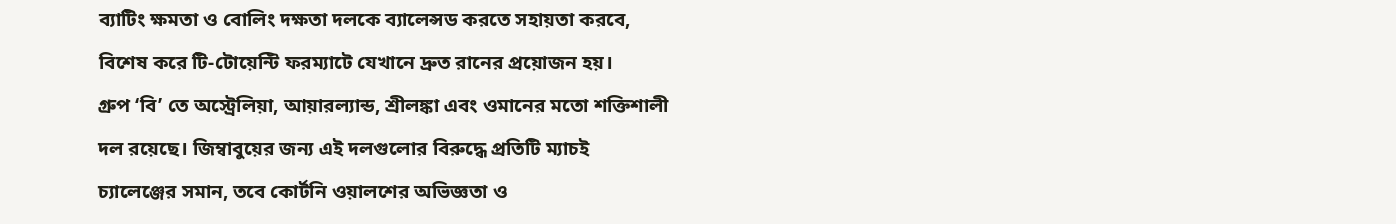ব্যাটিং ক্ষমতা ও বোলিং দক্ষতা দলকে ব্যালেন্সড করতে সহায়তা করবে, বিশেষ করে টি-টোয়েন্টি ফরম্যাটে যেখানে দ্রুত রানের প্রয়োজন হয়।
গ্রুপ ‘বি’ তে অস্ট্রেলিয়া, আয়ারল্যান্ড, শ্রীলঙ্কা এবং ওমানের মতো শক্তিশালী দল রয়েছে। জিম্বাবুয়ের জন্য এই দলগুলোর বিরুদ্ধে প্রতিটি ম্যাচই চ্যালেঞ্জের সমান, তবে কোর্টনি ওয়ালশের অভিজ্ঞতা ও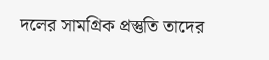দলের সামগ্রিক প্রস্তুতি তাদের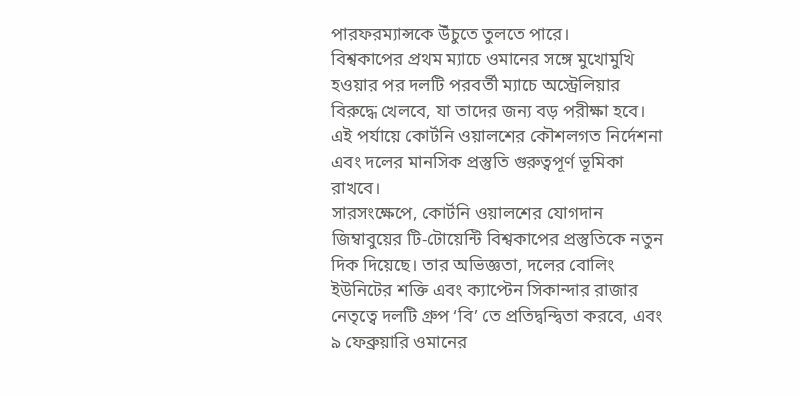পারফরম্যান্সকে উঁচুতে তুলতে পারে।
বিশ্বকাপের প্রথম ম্যাচে ওমানের সঙ্গে মুখোমুখি হওয়ার পর দলটি পরবর্তী ম্যাচে অস্ট্রেলিয়ার বিরুদ্ধে খেলবে, যা তাদের জন্য বড় পরীক্ষা হবে। এই পর্যায়ে কোর্টনি ওয়ালশের কৌশলগত নির্দেশনা এবং দলের মানসিক প্রস্তুতি গুরুত্বপূর্ণ ভূমিকা রাখবে।
সারসংক্ষেপে, কোর্টনি ওয়ালশের যোগদান জিম্বাবুয়ের টি-টোয়েন্টি বিশ্বকাপের প্রস্তুতিকে নতুন দিক দিয়েছে। তার অভিজ্ঞতা, দলের বোলিং ইউনিটের শক্তি এবং ক্যাপ্টেন সিকান্দার রাজার নেতৃত্বে দলটি গ্রুপ ‘বি’ তে প্রতিদ্বন্দ্বিতা করবে, এবং ৯ ফেব্রুয়ারি ওমানের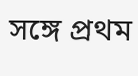সঙ্গে প্রথম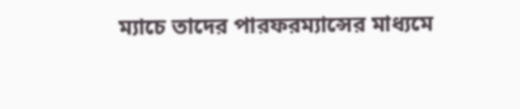ম্যাচে তাদের পারফরম্যান্সের মাধ্যমে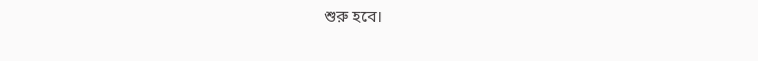শুরু হবে।